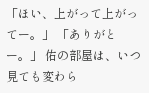「ほい、上がって上がってー。」 「ありがとー。」 佑の部屋は、いつ見ても変わら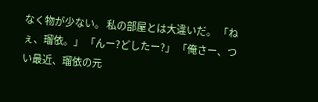なく物が少ない。 私の部屋とは大違いだ。 「ねぇ、瑠依。」 「んー?どしたー?」 「俺さー、つい最近、瑠依の元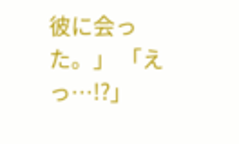彼に会った。」 「えっ…!?」